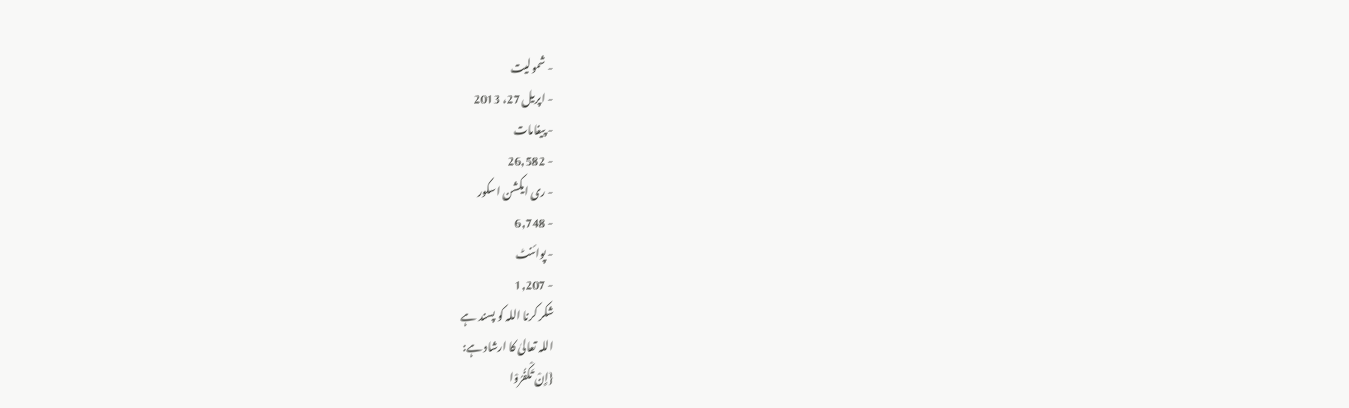- شمولیت
- اپریل 27، 2013
- پیغامات
- 26,582
- ری ایکشن اسکور
- 6,748
- پوائنٹ
- 1,207
شکر کرنا اللہ کو پسند ہے
اللہ تعالیٰ کا ارشاد ہے:
{إِنْ تَکْفُرُوْا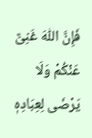فَإِنَّ اللّٰہَ غَنِیٌّ عَنْکُمْ وَلَا یَرْضَی لِعِبَادِہٖ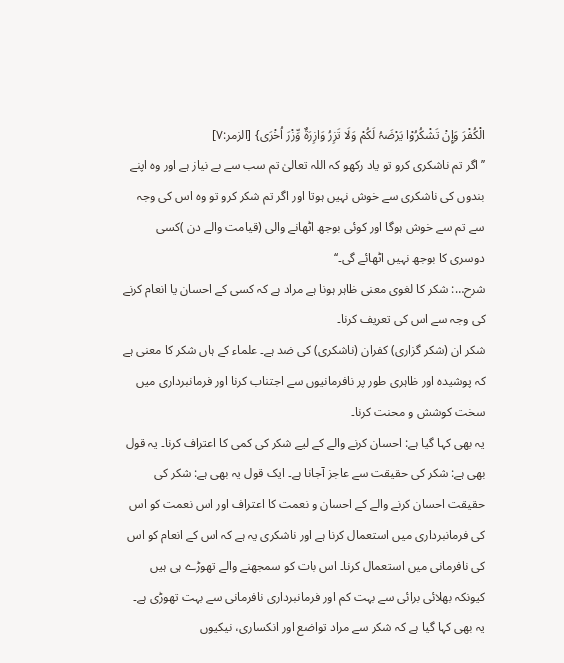الْکُفْرَ وَإِنْ تَشْکُرُوْا یَرْضَہُ لَکُمْ وَلَا تَزِرُ وَازِرَۃٌ وِّزْرَ اُخْرَی} [الزمر:۷]
’’ اگر تم ناشکری کرو تو یاد رکھو کہ اللہ تعالیٰ تم سب سے بے نیاز ہے اور وہ اپنے بندوں کی ناشکری سے خوش نہیں ہوتا اور اگر تم شکر کرو تو وہ اس کی وجہ سے تم سے خوش ہوگا اور کوئی بوجھ اٹھانے والی (قیامت والے دن )کسی دوسری کا بوجھ نہیں اٹھائے گی۔‘‘
شرح…: شکر کا لغوی معنی ظاہر ہونا ہے مراد ہے کہ کسی کے احسان یا انعام کرنے کی وجہ سے اس کی تعریف کرنا۔
شکر ان (شکر گزاری) کفران (ناشکری) کی ضد ہے۔ علماء کے ہاں شکر کا معنی ہے کہ پوشیدہ اور ظاہری طور پر نافرمانیوں سے اجتناب کرنا اور فرمانبرداری میں سخت کوشش و محنت کرنا۔
یہ بھی کہا گیا ہے: احسان کرنے والے کے لیے شکر کی کمی کا اعتراف کرنا۔ یہ قول بھی ہے: شکر کی حقیقت سے عاجز آجانا ہے۔ ایک قول یہ بھی ہے: شکر کی حقیقت احسان کرنے والے کے احسان و نعمت کا اعتراف اور اس نعمت کو اس کی فرمانبرداری میں استعمال کرنا ہے اور ناشکری یہ ہے کہ اس کے انعام کو اس کی نافرمانی میں استعمال کرنا۔ اس بات کو سمجھنے والے تھوڑے ہی ہیں کیونکہ بھلائی برائی سے بہت کم اور فرمانبرداری نافرمانی سے بہت تھوڑی ہے۔ یہ بھی کہا گیا ہے کہ شکر سے مراد تواضع اور انکساری، نیکیوں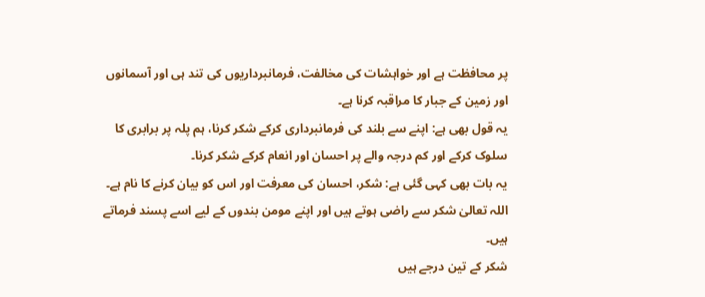پر محافظت ہے اور خواہشات کی مخالفت، فرمانبرداریوں کی تند ہی اور آسمانوں اور زمین کے جبار کا مراقبہ کرنا ہے۔
یہ قول بھی ہے: اپنے سے بلند کی فرمانبرداری کرکے شکر کرنا، ہم پلہ پر برابری کا سلوک کرکے اور کم درجہ والے پر احسان اور انعام کرکے شکر کرنا۔
یہ بات بھی کہی گئی ہے: شکر، احسان کی معرفت اور اس کو بیان کرنے کا نام ہے۔
اللہ تعالیٰ شکر سے راضی ہوتے ہیں اور اپنے مومن بندوں کے لیے اسے پسند فرماتے ہیں۔
شکر کے تین درجے ہیں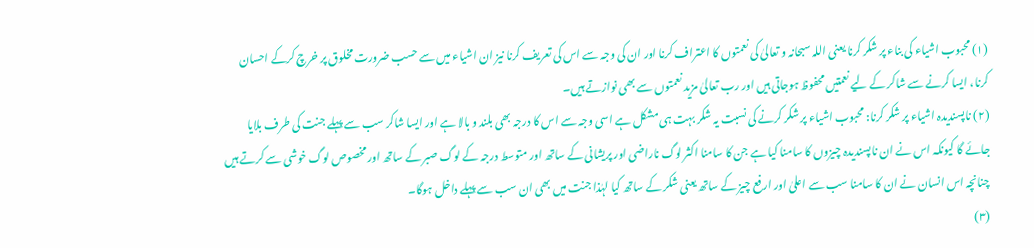(۱) محبوب اشیاء کی بناء پر شکر کرنا یعنی اللہ سبحانہ و تعالیٰ کی نعمتوں کا اعتراف کرنا اور ان کی وجہ سے اس کی تعریف کرنا نیز ان اشیاء میں سے حسب ضرورت مخلوق پر خرچ کرکے احسان کرنا، ایسا کرنے سے شاکر کے لیے نعمتیں محفوظ ہوجاتی ہیں اور رب تعالیٰ مزید نعمتوں سے بھی نوازتے ہیں۔
(۲) ناپسندیدہ اشیاء پر شکر کرنا: محبوب اشیاء پر شکر کرنے کی نسبت یہ شکر بہت ہی مشکل ہے اسی وجہ سے اس کا درجہ بھی بلند و بالا ہے اور ایسا شاکر سب سے پہلے جنت کی طرف بلایا جائے گا کیونکہ اس نے ان ناپسندیدہ چیزوں کا سامنا کیا ہے جن کا سامنا اکثر لوگ ناراضی اور پریشانی کے ساتھ اور متوسط درجہ کے لوگ صبر کے ساتھ اور مخصوص لوگ خوشی سے کرتے ہیں چنانچہ اس انسان نے ان کا سامنا سب سے اعلیٰ اور ارفع چیز کے ساتھ یعنی شکر کے ساتھ کیا لہٰذا جنت میں بھی ان سب سے پہلے داخل ہوگا۔
(۳)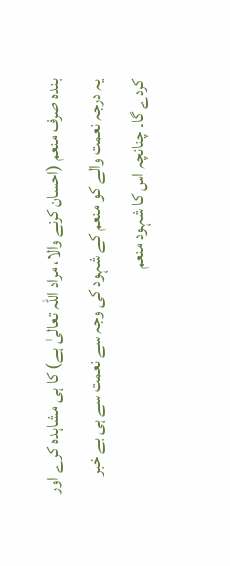بندہ صرف منعم (احسان کرنے والا، مراد اللہ تعالیٰ ہے) کا ہی مشاہدہ کرے اور یہ درجہ نعمت والے کو منعم کے شہود کی وجہ سے نعمت سے ہی بے خبر کردے گا۔ چنانچہ اس کا شہود منعم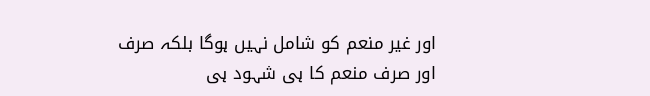اور غیر منعم کو شامل نہیں ہوگا بلکہ صرف اور صرف منعم کا ہی شہود ہی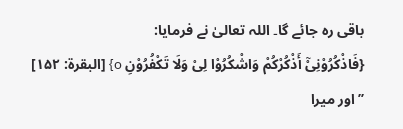باقی رہ جائے گا۔ اللہ تعالیٰ نے فرمایا:
{فَاذْکُرُوْنِیْٓ أَذْکُرْکُمْ وَاشْکُرُوْا لِیْ وَلَا تَکْفُرُوْنِ o} [البقرۃ: ۱۵۲]
’’ اور میرا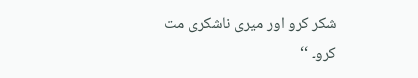شکر کرو اور میری ناشکری مت کرو۔ ‘‘